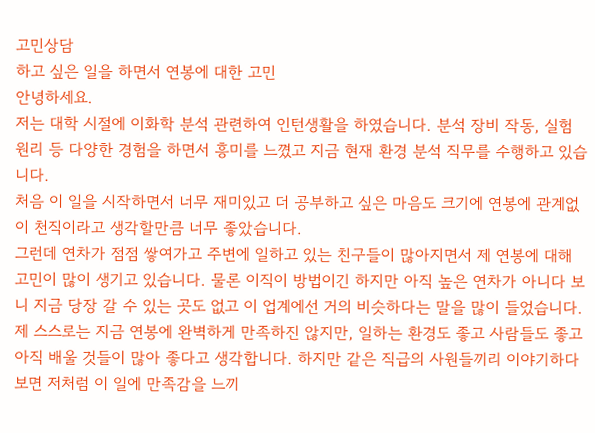고민상담
하고 싶은 일을 하면서 연봉에 대한 고민
안녕하세요.
저는 대학 시절에 이화학 분석 관련하여 인턴생활을 하였습니다. 분석 장비 작동, 실험 원리 등 다양한 경험을 하면서 흥미를 느꼈고 지금 현재 환경 분석 직무를 수행하고 있습니다.
처음 이 일을 시작하면서 너무 재미있고 더 공부하고 싶은 마음도 크기에 연봉에 관계없이 천직이라고 생각할만큼 너무 좋았습니다.
그런데 연차가 점점 쌓여가고 주변에 일하고 있는 친구들이 많아지면서 제 연봉에 대해 고민이 많이 생기고 있습니다. 물론 이직이 방법이긴 하지만 아직 높은 연차가 아니다 보니 지금 당장 갈 수 있는 곳도 없고 이 업계에선 거의 비슷하다는 말을 많이 들었습니다.
제 스스로는 지금 연봉에 완벽하게 만족하진 않지만, 일하는 환경도 좋고 사람들도 좋고 아직 배울 것들이 많아 좋다고 생각합니다. 하지만 같은 직급의 사원들끼리 이야기하다보면 저처럼 이 일에 만족감을 느끼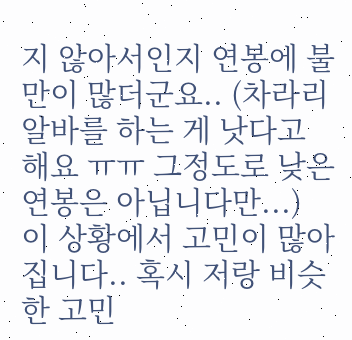지 않아서인지 연봉에 불만이 많더군요.. (차라리 알바를 하는 게 낫다고 해요 ㅠㅠ 그정도로 낮은 연봉은 아닙니다만...)
이 상황에서 고민이 많아집니다.. 혹시 저랑 비슷한 고민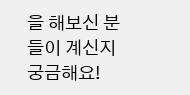을 해보신 분들이 계신지 궁금해요!